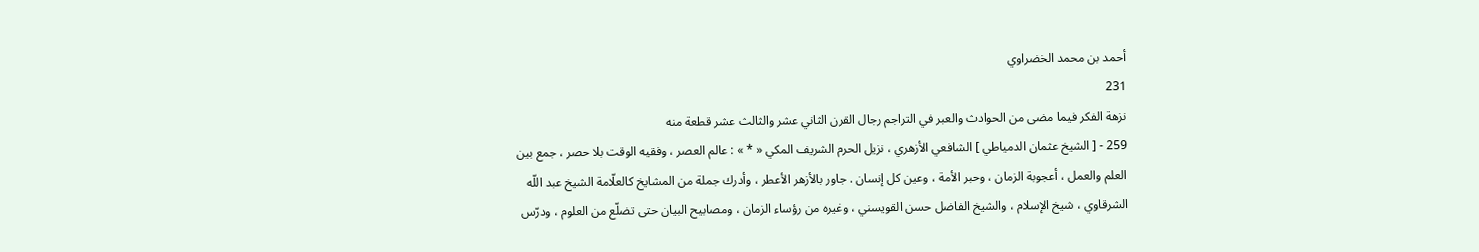أحمد بن محمد الخضراوي
231
نزهة الفكر فيما مضى من الحوادث والعبر في التراجم رجال القرن الثاني عشر والثالث عشر قطعة منه
259 - [ الشيخ عثمان الدمياطي ] الشافعي الأزهري ، نزيل الحرم الشريف المكي « * » : عالم العصر ، وفقيه الوقت بلا حصر ، جمع بين العلم والعمل ، أعجوبة الزمان ، وحبر الأمة ، وعين كل إنسان . جاور بالأزهر الأعطر ، وأدرك جملة من المشايخ كالعلّامة الشيخ عبد اللّه الشرقاوي ، شيخ الإسلام ، والشيخ الفاضل حسن القويسني ، وغيره من رؤساء الزمان ، ومصابيح البيان حتى تضلّع من العلوم ، ودرّس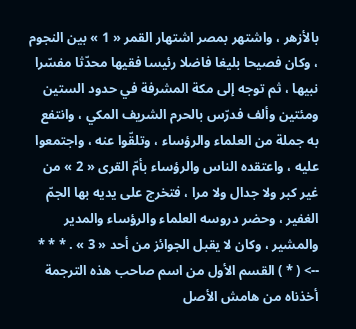بالأزهر ، واشتهر بمصر اشتهار القمر « 1 » بين النجوم ، وكان فصيحا بليغا فاضلا رئيسا فقيها محدّثا مفسّرا نبيها ، ثم توجه إلى مكة المشرفة في حدود الستين ومئتين وألف فدرّس بالحرم الشريف المكي ، وانتفع به جملة من العلماء والرؤساء ، وتلقّوا عنه ، واجتمعوا عليه ، واعتقده الناس والرؤساء بأمّ القرى « 2 » من غير كبر ولا جدال ولا مرا ، فتخرج على يديه بها الجمّ الغفير ، وحضر دروسه العلماء والرؤساء والمدير والمشير ، وكان لا يقبل الجوائز من أحد « 3 » . * * *
--> ( * ) القسم الأول من اسم صاحب هذه الترجمة أخذناه من هامش الأصل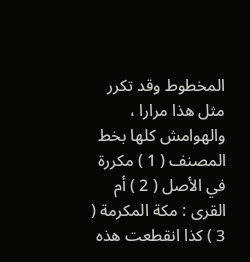المخطوط وقد تكرر مثل هذا مرارا ، والهوامش كلها بخط المصنف ( 1 ) مكررة في الأصل ( 2 ) أم القرى : مكة المكرمة ( 3 ) كذا انقطعت هذه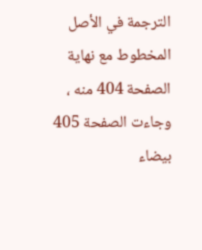الترجمة في الأصل المخطوط مع نهاية الصفحة 404 منه ، وجاءت الصفحة 405 بيضاء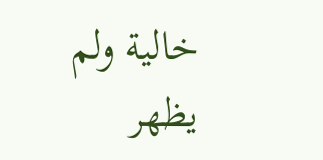خالية ولم يظهر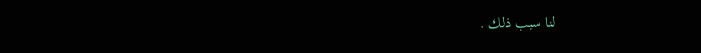لنا سبب ذلك .